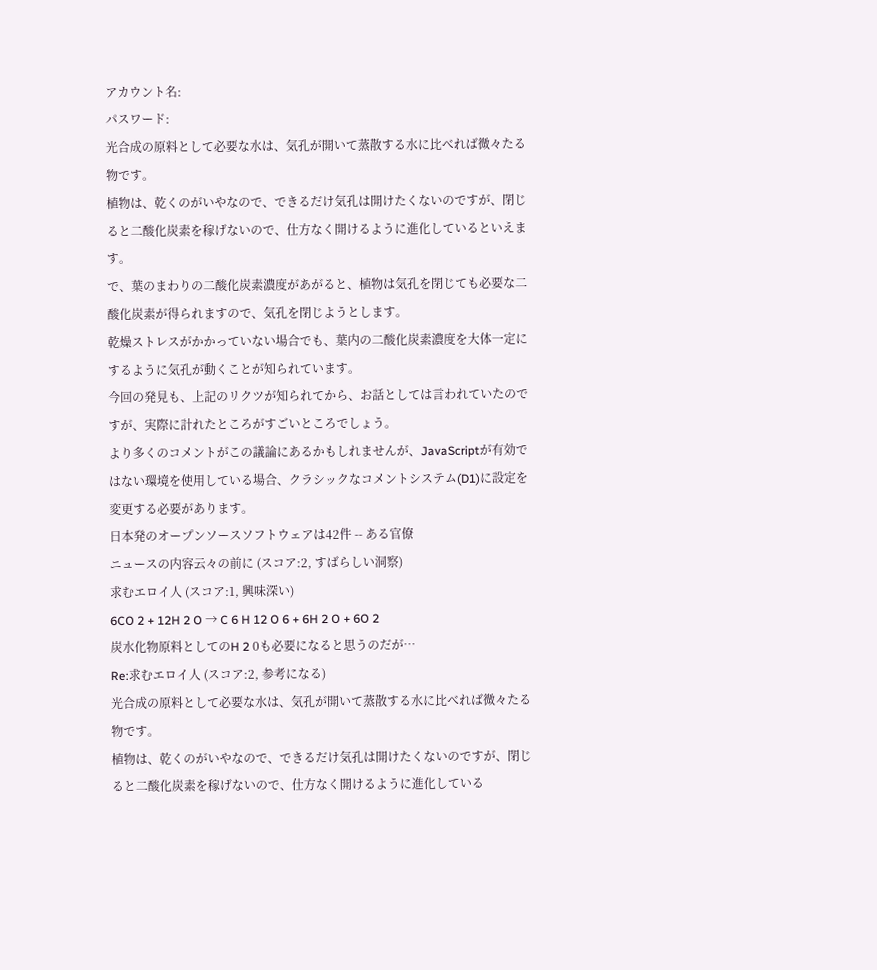アカウント名:
パスワード:
光合成の原料として必要な水は、気孔が開いて蒸散する水に比べれば微々たる物です。
植物は、乾くのがいやなので、できるだけ気孔は開けたくないのですが、閉じると二酸化炭素を稼げないので、仕方なく開けるように進化しているといえます。
で、葉のまわりの二酸化炭素濃度があがると、植物は気孔を閉じても必要な二酸化炭素が得られますので、気孔を閉じようとします。
乾燥ストレスがかかっていない場合でも、葉内の二酸化炭素濃度を大体一定にするように気孔が動くことが知られています。
今回の発見も、上記のリクツが知られてから、お話としては言われていたのですが、実際に計れたところがすごいところでしょう。
より多くのコメントがこの議論にあるかもしれませんが、JavaScriptが有効ではない環境を使用している場合、クラシックなコメントシステム(D1)に設定を変更する必要があります。
日本発のオープンソースソフトウェアは42件 -- ある官僚
ニュースの内容云々の前に (スコア:2, すばらしい洞察)
求むエロイ人 (スコア:1, 興味深い)
6CO 2 + 12H 2 O → C 6 H 12 O 6 + 6H 2 O + 6O 2
炭水化物原料としてのH 2 0も必要になると思うのだが…
Re:求むエロイ人 (スコア:2, 参考になる)
光合成の原料として必要な水は、気孔が開いて蒸散する水に比べれば微々たる物です。
植物は、乾くのがいやなので、できるだけ気孔は開けたくないのですが、閉じると二酸化炭素を稼げないので、仕方なく開けるように進化している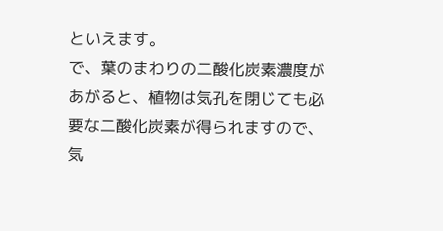といえます。
で、葉のまわりの二酸化炭素濃度があがると、植物は気孔を閉じても必要な二酸化炭素が得られますので、気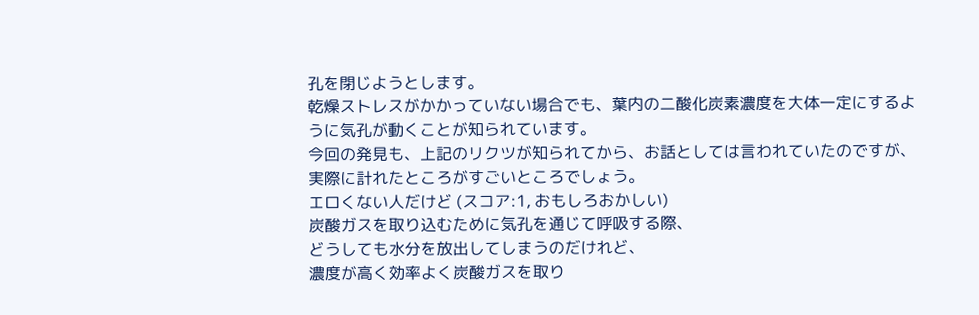孔を閉じようとします。
乾燥ストレスがかかっていない場合でも、葉内の二酸化炭素濃度を大体一定にするように気孔が動くことが知られています。
今回の発見も、上記のリクツが知られてから、お話としては言われていたのですが、実際に計れたところがすごいところでしょう。
エロくない人だけど (スコア:1, おもしろおかしい)
炭酸ガスを取り込むために気孔を通じて呼吸する際、
どうしても水分を放出してしまうのだけれど、
濃度が高く効率よく炭酸ガスを取り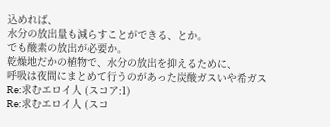込めれば、
水分の放出量も減らすことができる、とか。
でも酸素の放出が必要か。
乾燥地だかの植物で、水分の放出を抑えるために、
呼吸は夜間にまとめて行うのがあった炭酸ガスいや希ガス
Re:求むエロイ人 (スコア:1)
Re:求むエロイ人 (スコ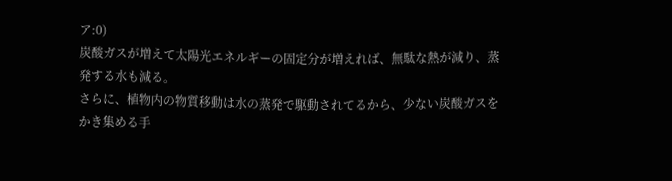ア:0)
炭酸ガスが増えて太陽光エネルギーの固定分が増えれば、無駄な熱が減り、蒸発する水も減る。
さらに、植物内の物質移動は水の蒸発で駆動されてるから、少ない炭酸ガスをかき集める手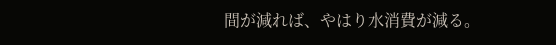間が減れば、やはり水消費が減る。